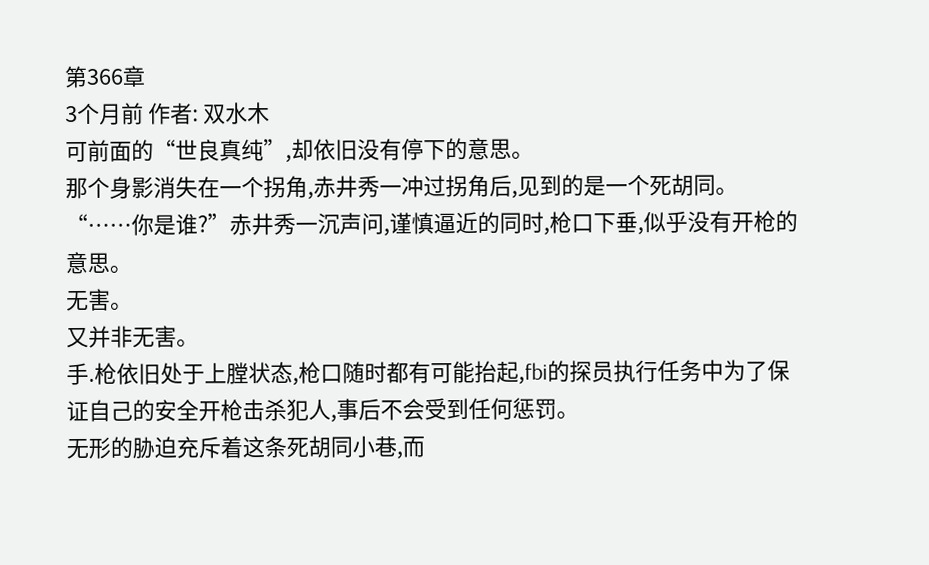第366章
3个月前 作者: 双水木
可前面的“世良真纯”,却依旧没有停下的意思。
那个身影消失在一个拐角,赤井秀一冲过拐角后,见到的是一个死胡同。
“……你是谁?”赤井秀一沉声问,谨慎逼近的同时,枪口下垂,似乎没有开枪的意思。
无害。
又并非无害。
手.枪依旧处于上膛状态,枪口随时都有可能抬起,fbi的探员执行任务中为了保证自己的安全开枪击杀犯人,事后不会受到任何惩罚。
无形的胁迫充斥着这条死胡同小巷,而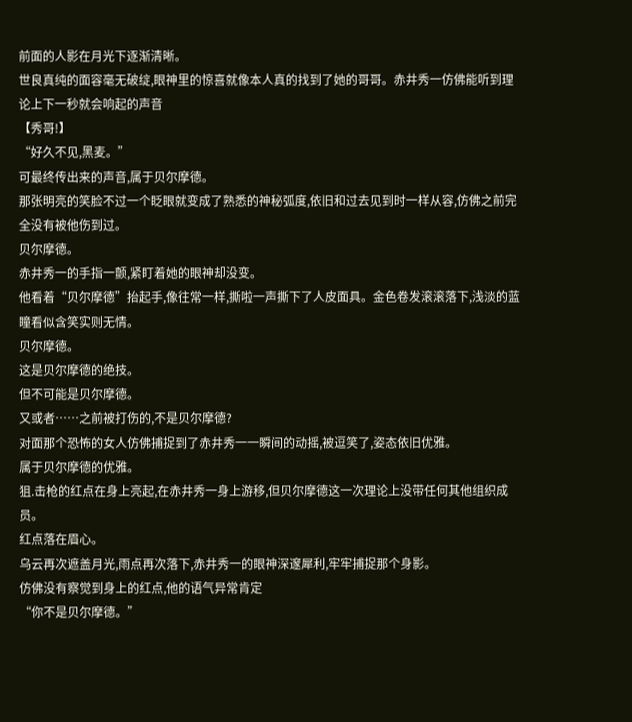前面的人影在月光下逐渐清晰。
世良真纯的面容毫无破绽,眼神里的惊喜就像本人真的找到了她的哥哥。赤井秀一仿佛能听到理论上下一秒就会响起的声音
【秀哥!】
“好久不见,黑麦。”
可最终传出来的声音,属于贝尔摩德。
那张明亮的笑脸不过一个眨眼就变成了熟悉的神秘弧度,依旧和过去见到时一样从容,仿佛之前完全没有被他伤到过。
贝尔摩德。
赤井秀一的手指一颤,紧盯着她的眼神却没变。
他看着“贝尔摩德”抬起手,像往常一样,撕啦一声撕下了人皮面具。金色卷发滚滚落下,浅淡的蓝瞳看似含笑实则无情。
贝尔摩德。
这是贝尔摩德的绝技。
但不可能是贝尔摩德。
又或者……之前被打伤的,不是贝尔摩德?
对面那个恐怖的女人仿佛捕捉到了赤井秀一一瞬间的动摇,被逗笑了,姿态依旧优雅。
属于贝尔摩德的优雅。
狙.击枪的红点在身上亮起,在赤井秀一身上游移,但贝尔摩德这一次理论上没带任何其他组织成员。
红点落在眉心。
乌云再次遮盖月光,雨点再次落下,赤井秀一的眼神深邃犀利,牢牢捕捉那个身影。
仿佛没有察觉到身上的红点,他的语气异常肯定
“你不是贝尔摩德。”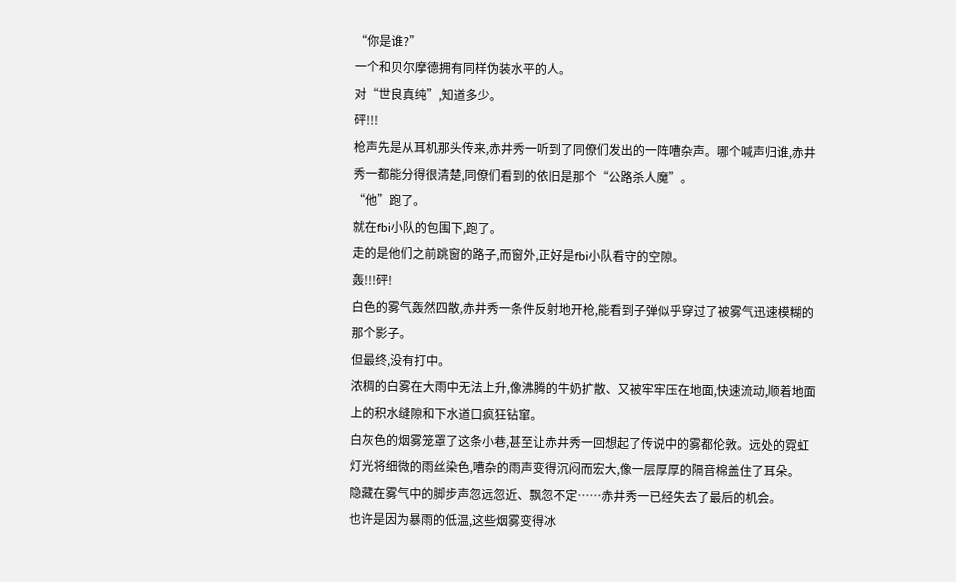“你是谁?”
一个和贝尔摩德拥有同样伪装水平的人。
对“世良真纯”,知道多少。
砰!!!
枪声先是从耳机那头传来,赤井秀一听到了同僚们发出的一阵嘈杂声。哪个喊声归谁,赤井秀一都能分得很清楚,同僚们看到的依旧是那个“公路杀人魔”。
“他”跑了。
就在fbi小队的包围下,跑了。
走的是他们之前跳窗的路子,而窗外,正好是fbi小队看守的空隙。
轰!!!砰!
白色的雾气轰然四散,赤井秀一条件反射地开枪,能看到子弹似乎穿过了被雾气迅速模糊的那个影子。
但最终,没有打中。
浓稠的白雾在大雨中无法上升,像沸腾的牛奶扩散、又被牢牢压在地面,快速流动,顺着地面上的积水缝隙和下水道口疯狂钻窜。
白灰色的烟雾笼罩了这条小巷,甚至让赤井秀一回想起了传说中的雾都伦敦。远处的霓虹灯光将细微的雨丝染色,嘈杂的雨声变得沉闷而宏大,像一层厚厚的隔音棉盖住了耳朵。
隐藏在雾气中的脚步声忽远忽近、飘忽不定……赤井秀一已经失去了最后的机会。
也许是因为暴雨的低温,这些烟雾变得冰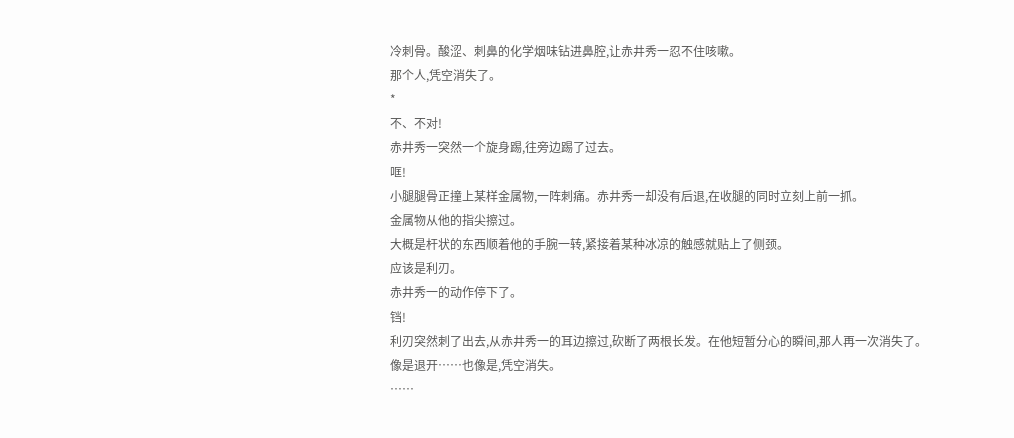冷刺骨。酸涩、刺鼻的化学烟味钻进鼻腔,让赤井秀一忍不住咳嗽。
那个人,凭空消失了。
*
不、不对!
赤井秀一突然一个旋身踢,往旁边踢了过去。
哐!
小腿腿骨正撞上某样金属物,一阵刺痛。赤井秀一却没有后退,在收腿的同时立刻上前一抓。
金属物从他的指尖擦过。
大概是杆状的东西顺着他的手腕一转,紧接着某种冰凉的触感就贴上了侧颈。
应该是利刃。
赤井秀一的动作停下了。
铛!
利刃突然刺了出去,从赤井秀一的耳边擦过,砍断了两根长发。在他短暂分心的瞬间,那人再一次消失了。
像是退开……也像是,凭空消失。
……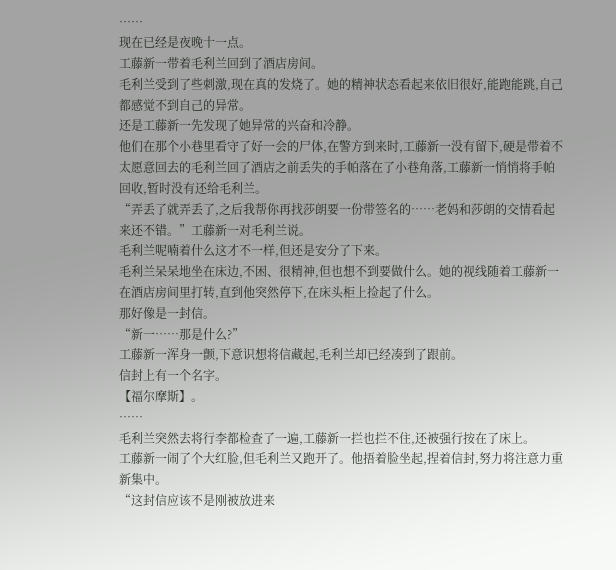……
现在已经是夜晚十一点。
工藤新一带着毛利兰回到了酒店房间。
毛利兰受到了些刺激,现在真的发烧了。她的精神状态看起来依旧很好,能跑能跳,自己都感觉不到自己的异常。
还是工藤新一先发现了她异常的兴奋和冷静。
他们在那个小巷里看守了好一会的尸体,在警方到来时,工藤新一没有留下,硬是带着不太愿意回去的毛利兰回了酒店之前丢失的手帕落在了小巷角落,工藤新一悄悄将手帕回收,暂时没有还给毛利兰。
“弄丢了就弄丢了,之后我帮你再找莎朗要一份带签名的……老妈和莎朗的交情看起来还不错。”工藤新一对毛利兰说。
毛利兰呢喃着什么这才不一样,但还是安分了下来。
毛利兰呆呆地坐在床边,不困、很精神,但也想不到要做什么。她的视线随着工藤新一在酒店房间里打转,直到他突然停下,在床头柜上捡起了什么。
那好像是一封信。
“新一……那是什么?”
工藤新一浑身一颤,下意识想将信藏起,毛利兰却已经凑到了跟前。
信封上有一个名字。
【福尔摩斯】。
……
毛利兰突然去将行李都检查了一遍,工藤新一拦也拦不住,还被强行按在了床上。
工藤新一闹了个大红脸,但毛利兰又跑开了。他捂着脸坐起,捏着信封,努力将注意力重新集中。
“这封信应该不是刚被放进来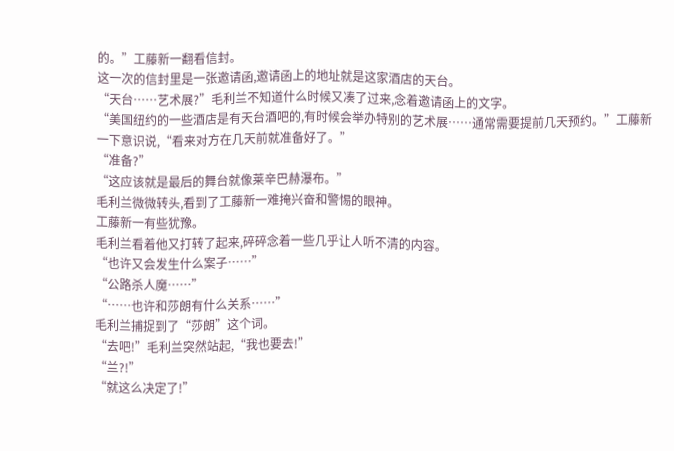的。”工藤新一翻看信封。
这一次的信封里是一张邀请函,邀请函上的地址就是这家酒店的天台。
“天台……艺术展?”毛利兰不知道什么时候又凑了过来,念着邀请函上的文字。
“美国纽约的一些酒店是有天台酒吧的,有时候会举办特别的艺术展……通常需要提前几天预约。”工藤新一下意识说,“看来对方在几天前就准备好了。”
“准备?”
“这应该就是最后的舞台就像莱辛巴赫瀑布。”
毛利兰微微转头,看到了工藤新一难掩兴奋和警惕的眼神。
工藤新一有些犹豫。
毛利兰看着他又打转了起来,碎碎念着一些几乎让人听不清的内容。
“也许又会发生什么案子……”
“公路杀人魔……”
“……也许和莎朗有什么关系……”
毛利兰捕捉到了“莎朗”这个词。
“去吧!”毛利兰突然站起,“我也要去!”
“兰?!”
“就这么决定了!”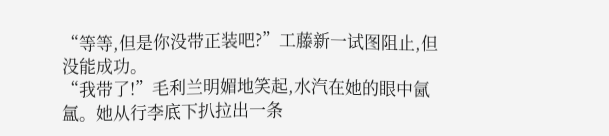“等等,但是你没带正装吧?”工藤新一试图阻止,但没能成功。
“我带了!”毛利兰明媚地笑起,水汽在她的眼中氤氲。她从行李底下扒拉出一条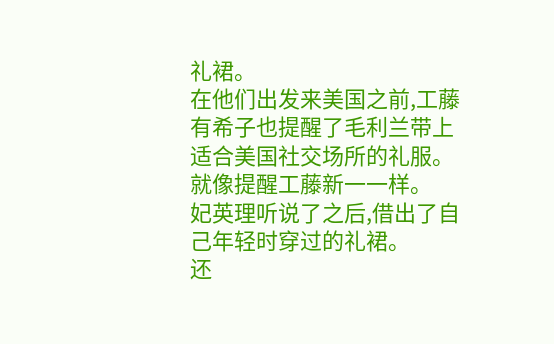礼裙。
在他们出发来美国之前,工藤有希子也提醒了毛利兰带上适合美国社交场所的礼服。
就像提醒工藤新一一样。
妃英理听说了之后,借出了自己年轻时穿过的礼裙。
还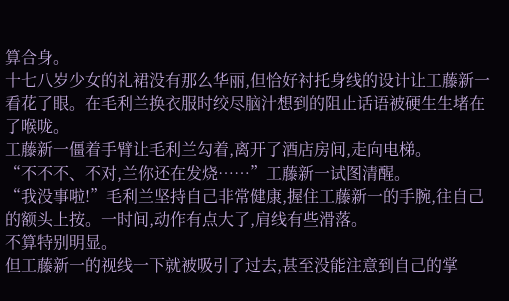算合身。
十七八岁少女的礼裙没有那么华丽,但恰好衬托身线的设计让工藤新一看花了眼。在毛利兰换衣服时绞尽脑汁想到的阻止话语被硬生生堵在了喉咙。
工藤新一僵着手臂让毛利兰勾着,离开了酒店房间,走向电梯。
“不不不、不对,兰你还在发烧……”工藤新一试图清醒。
“我没事啦!”毛利兰坚持自己非常健康,握住工藤新一的手腕,往自己的额头上按。一时间,动作有点大了,肩线有些滑落。
不算特别明显。
但工藤新一的视线一下就被吸引了过去,甚至没能注意到自己的掌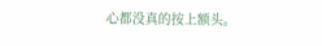心都没真的按上额头。